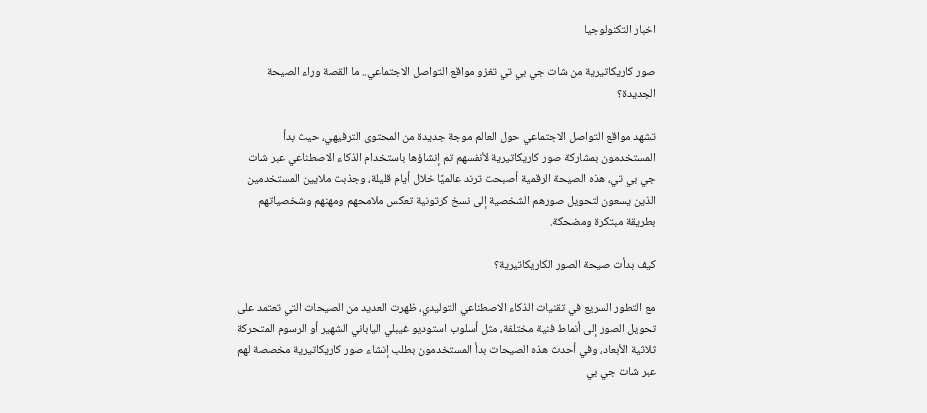اخبار التكنولوجيا

صور كاريكاتيرية من شات جي بي تي تغزو مواقع التواصل الاجتماعي.. ما القصة وراء الصيحة الجديدة؟

تشهد مواقع التواصل الاجتماعي حول العالم موجة جديدة من المحتوى الترفيهي، حيث بدأ المستخدمون بمشاركة صور كاريكاتيرية لأنفسهم تم إنشاؤها باستخدام الذكاء الاصطناعي عبر شات جي بي تي، هذه الصيحة الرقمية أصبحت ترند عالميًا خلال أيام قليلة، وجذبت ملايين المستخدمين الذين يسعون لتحويل صورهم الشخصية إلى نسخ كرتونية تعكس ملامحهم ومهنهم وشخصياتهم بطريقة مبتكرة ومضحكة.

كيف بدأت صيحة الصور الكاريكاتيرية؟

مع التطور السريع في تقنيات الذكاء الاصطناعي التوليدي، ظهرت العديد من الصيحات التي تعتمد على تحويل الصور إلى أنماط فنية مختلفة، مثل أسلوب استوديو غيبلي الياباني الشهير أو الرسوم المتحركة ثلاثية الأبعاد، وفي أحدث هذه الصيحات بدأ المستخدمون بطلب إنشاء صور كاريكاتيرية مخصصة لهم عبر شات جي بي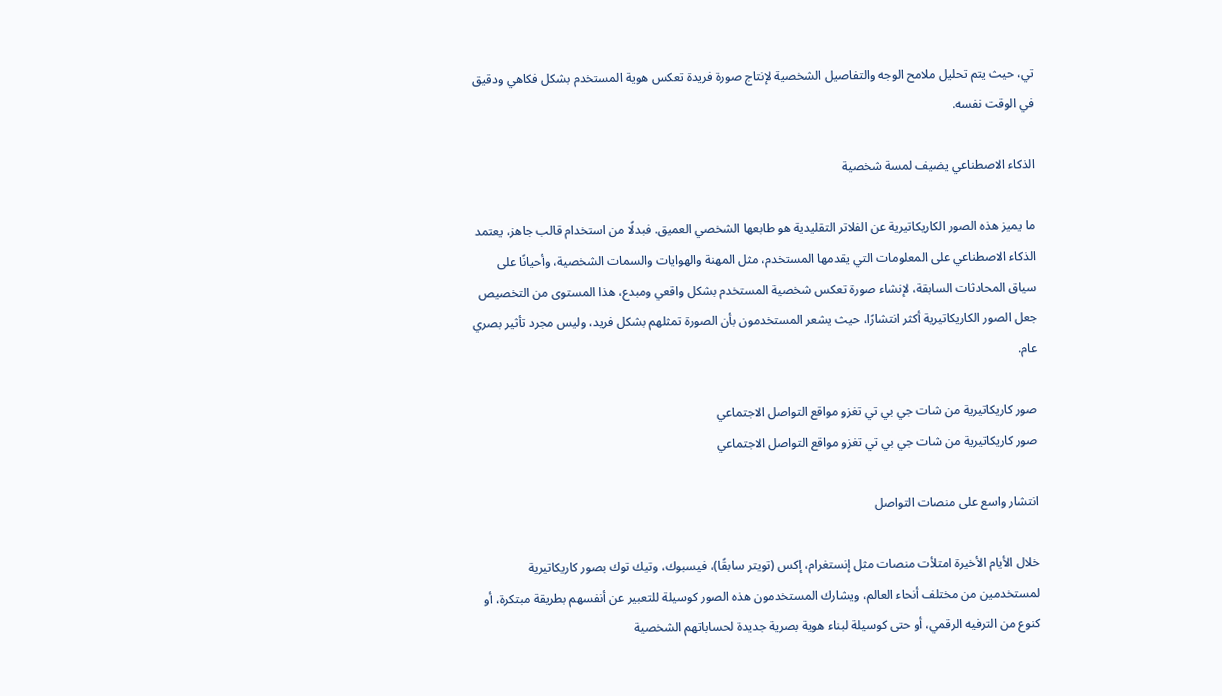تي، حيث يتم تحليل ملامح الوجه والتفاصيل الشخصية لإنتاج صورة فريدة تعكس هوية المستخدم بشكل فكاهي ودقيق في الوقت نفسه.

الذكاء الاصطناعي يضيف لمسة شخصية

ما يميز هذه الصور الكاريكاتيرية عن الفلاتر التقليدية هو طابعها الشخصي العميق. فبدلًا من استخدام قالب جاهز، يعتمد الذكاء الاصطناعي على المعلومات التي يقدمها المستخدم، مثل المهنة والهوايات والسمات الشخصية، وأحيانًا على سياق المحادثات السابقة، لإنشاء صورة تعكس شخصية المستخدم بشكل واقعي ومبدع، هذا المستوى من التخصيص جعل الصور الكاريكاتيرية أكثر انتشارًا، حيث يشعر المستخدمون بأن الصورة تمثلهم بشكل فريد، وليس مجرد تأثير بصري عام.

صور كاريكاتيرية من شات جي بي تي تغزو مواقع التواصل الاجتماعي
صور كاريكاتيرية من شات جي بي تي تغزو مواقع التواصل الاجتماعي

انتشار واسع على منصات التواصل

خلال الأيام الأخيرة امتلأت منصات مثل إنستغرام، إكس (تويتر سابقًا)، فيسبوك، وتيك توك بصور كاريكاتيرية لمستخدمين من مختلف أنحاء العالم، ويشارك المستخدمون هذه الصور كوسيلة للتعبير عن أنفسهم بطريقة مبتكرة، أو كنوع من الترفيه الرقمي، أو حتى كوسيلة لبناء هوية بصرية جديدة لحساباتهم الشخصية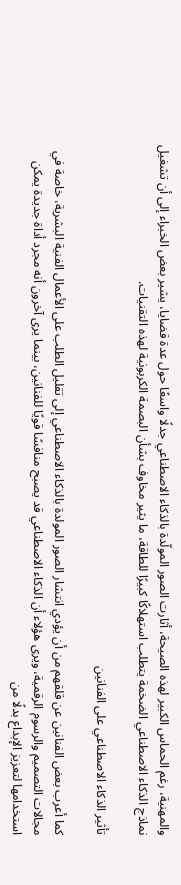والمهنية، رغم الحماس الكبير لهذه الصيحة، أثارت الصور المولّدة بالذكاء الاصطناعي جدلًا واسعًا حول عدة قضايا، يشير بعض الخبراء إلى أن تشغيل نماذج الذكاء الاصطناعي الضخمة يتطلب استهلاكًا كبيرًا للطاقة، ما يثير مخاوف بشأن البصمة الكربونية لهذه التقنيات.

تأثير الذكاء الاصطناعي على الفنانين

كما أعرب بعض الفنانين عن قلقهم من أن يؤدي انتشار الصور المولدة بالذكاء الاصطناعي إلى تقليل الطلب على الأعمال الفنية البشرية، خاصة في مجالات التصميم والرسوم الرقمية، ويرى هؤلاء أن الذكاء الاصطناعي قد يصبح منافسًا قويًا للفنانين، بينما يرى آخرون أنه مجرد أداة جديدة يمكن استخدامها لتعزيز الإبداع بدلًا من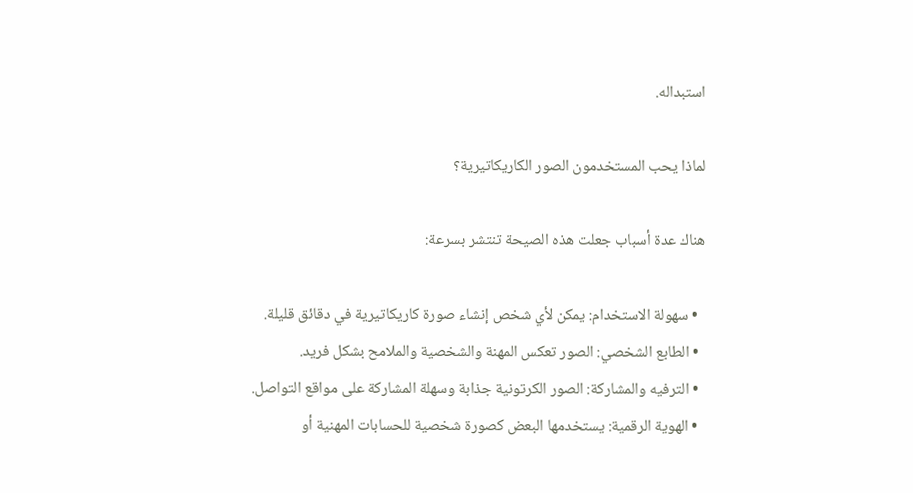استبداله.

لماذا يحب المستخدمون الصور الكاريكاتيرية؟

هناك عدة أسباب جعلت هذه الصيحة تنتشر بسرعة:

  • سهولة الاستخدام: يمكن لأي شخص إنشاء صورة كاريكاتيرية في دقائق قليلة.
  • الطابع الشخصي: الصور تعكس المهنة والشخصية والملامح بشكل فريد.
  • الترفيه والمشاركة: الصور الكرتونية جذابة وسهلة المشاركة على مواقع التواصل.
  • الهوية الرقمية: يستخدمها البعض كصورة شخصية للحسابات المهنية أو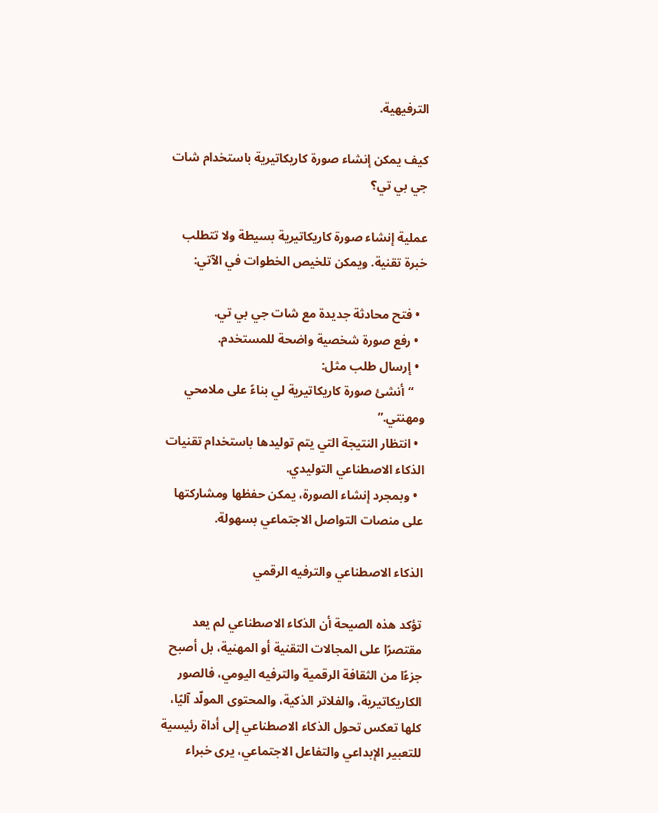الترفيهية.

كيف يمكن إنشاء صورة كاريكاتيرية باستخدام شات جي بي تي؟

عملية إنشاء صورة كاريكاتيرية بسيطة ولا تتطلب خبرة تقنية. ويمكن تلخيص الخطوات في الآتي:

  • فتح محادثة جديدة مع شات جي بي تي.
  • رفع صورة شخصية واضحة للمستخدم.
  • إرسال طلب مثل:
    “أنشئ صورة كاريكاتيرية لي بناءً على ملامحي ومهنتي.”
  • انتظار النتيجة التي يتم توليدها باستخدام تقنيات الذكاء الاصطناعي التوليدي.
  • وبمجرد إنشاء الصورة، يمكن حفظها ومشاركتها على منصات التواصل الاجتماعي بسهولة.

الذكاء الاصطناعي والترفيه الرقمي

تؤكد هذه الصيحة أن الذكاء الاصطناعي لم يعد مقتصرًا على المجالات التقنية أو المهنية، بل أصبح جزءًا من الثقافة الرقمية والترفيه اليومي، فالصور الكاريكاتيرية، والفلاتر الذكية، والمحتوى المولّد آليًا، كلها تعكس تحول الذكاء الاصطناعي إلى أداة رئيسية للتعبير الإبداعي والتفاعل الاجتماعي، يرى خبراء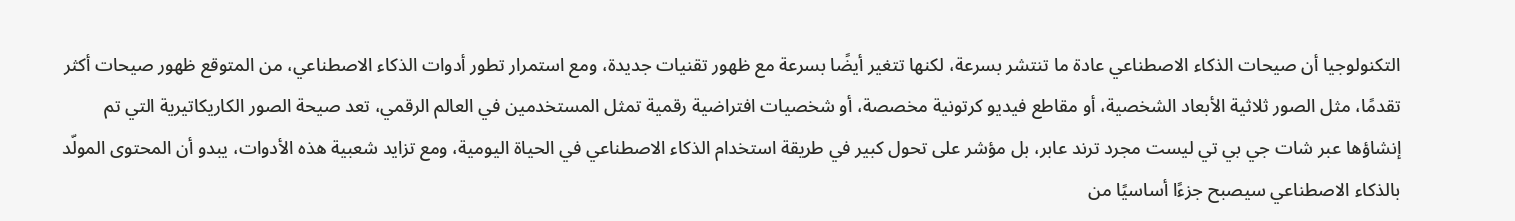التكنولوجيا أن صيحات الذكاء الاصطناعي عادة ما تنتشر بسرعة، لكنها تتغير أيضًا بسرعة مع ظهور تقنيات جديدة، ومع استمرار تطور أدوات الذكاء الاصطناعي، من المتوقع ظهور صيحات أكثر تقدمًا، مثل الصور ثلاثية الأبعاد الشخصية، أو مقاطع فيديو كرتونية مخصصة، أو شخصيات افتراضية رقمية تمثل المستخدمين في العالم الرقمي، تعد صيحة الصور الكاريكاتيرية التي تم إنشاؤها عبر شات جي بي تي ليست مجرد ترند عابر، بل مؤشر على تحول كبير في طريقة استخدام الذكاء الاصطناعي في الحياة اليومية، ومع تزايد شعبية هذه الأدوات، يبدو أن المحتوى المولّد بالذكاء الاصطناعي سيصبح جزءًا أساسيًا من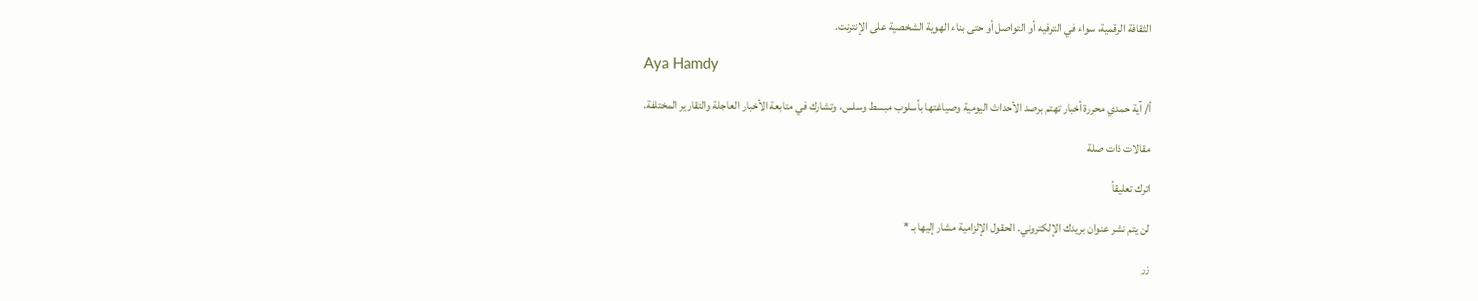الثقافة الرقمية، سواء في الترفيه أو التواصل أو حتى بناء الهوية الشخصية على الإنترنت.

Aya Hamdy

أ/ آية حمدي محررة أخبار تهتم برصد الأحداث اليومية وصياغتها بأسلوب مبسط وسلس، وتشارك في متابعة الأخبار العاجلة والتقارير المختلفة.

مقالات ذات صلة

اترك تعليقاً

لن يتم نشر عنوان بريدك الإلكتروني. الحقول الإلزامية مشار إليها بـ *

زر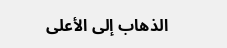الذهاب إلى الأعلى